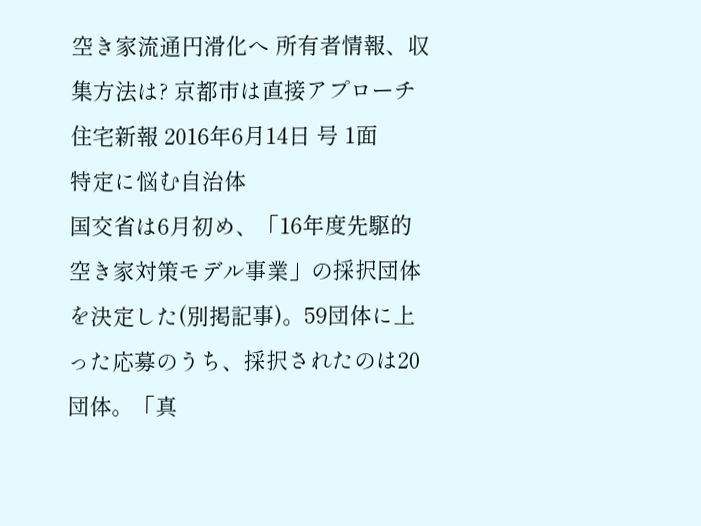空き家流通円滑化へ 所有者情報、収集方法は? 京都市は直接アプローチ
住宅新報 2016年6月14日 号 1面
特定に悩む自治体
国交省は6月初め、「16年度先駆的空き家対策モデル事業」の採択団体を決定した(別掲記事)。59団体に上った応募のうち、採択されたのは20団体。「真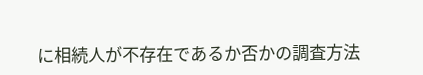に相続人が不存在であるか否かの調査方法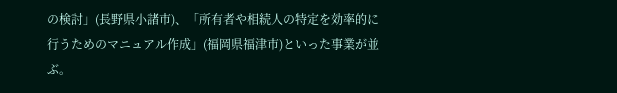の検討」(長野県小諸市)、「所有者や相続人の特定を効率的に行うためのマニュアル作成」(福岡県福津市)といった事業が並ぶ。